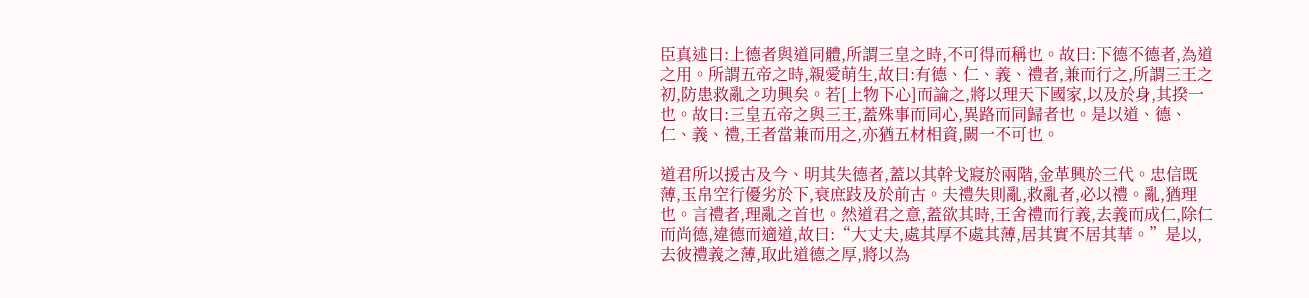臣真述曰:上德者與道同體,所謂三皇之時,不可得而稱也。故曰:下德不德者,為道之用。所謂五帝之時,親愛萌生,故曰:有德、仁、義、禮者,兼而行之,所謂三王之初,防患救亂之功興矣。若[上物下心]而論之,將以理天下國家,以及於身,其揆一也。故曰:三皇五帝之與三王,蓋殊事而同心,異路而同歸者也。是以道、德、仁、義、禮,王者當兼而用之,亦猶五材相資,闕一不可也。

道君所以援古及今、明其失德者,蓋以其幹戈寢於兩階,金革興於三代。忠信既薄,玉帛空行優劣於下,衰庶跂及於前古。夫禮失則亂,救亂者,必以禮。亂,猶理也。言禮者,理亂之首也。然道君之意,蓋欲其時,王舍禮而行義,去義而成仁,除仁而尚德,違德而適道,故曰:“大丈夫,處其厚不處其薄,居其實不居其華。”是以,去彼禮義之薄,取此道德之厚,將以為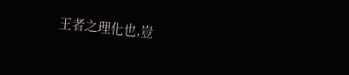王者之理化也,豈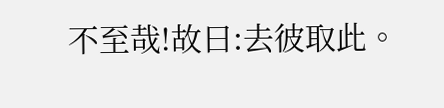不至哉!故曰:去彼取此。